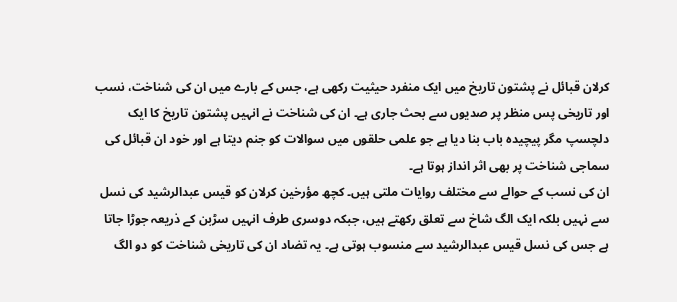کرلان قبائل نے پشتون تاریخ میں ایک منفرد حیثیت رکھی ہے، جس کے بارے میں ان کی شناخت، نسب اور تاریخی پس منظر پر صدیوں سے بحث جاری ہے۔ ان کی شناخت نے انہیں پشتون تاریخ کا ایک دلچسپ مگر پیچیدہ باب بنا دیا ہے جو علمی حلقوں میں سوالات کو جنم دیتا ہے اور خود ان قبائل کی سماجی شناخت پر بھی اثر انداز ہوتا ہے۔
ان کی نسب کے حوالے سے مختلف روایات ملتی ہیں۔ کچھ مؤرخین کرلان کو قیس عبدالرشید کی نسل سے نہیں بلکہ ایک الگ شاخ سے تعلق رکھتے ہیں، جبکہ دوسری طرف انہیں سڑبن کے ذریعہ جوڑا جاتا ہے جس کی نسل قیس عبدالرشید سے منسوب ہوتی ہے۔ یہ تضاد ان کی تاریخی شناخت کو دو الگ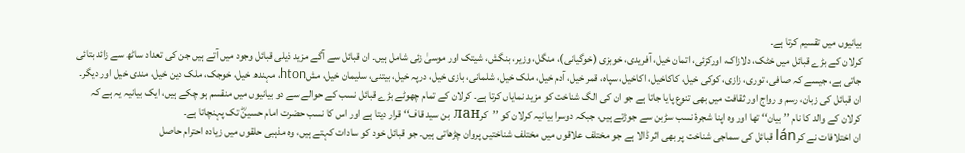بیانیوں میں تقسیم کرتا ہے۔
کرلان کے بڑے قبائل میں خٹک، دلازاک، اورکزئی، اتمان خیل، آفریدی، خوبزی (خوگیانی)، منگل، وزیر، بنگش، شیتک اور موسیٰ زئی شامل ہیں۔ ان قبائل سے آگے مزید ذیلی قبائل وجود میں آتے ہیں جن کی تعداد ساٹھ سے زائد بتائی جاتی ہے، جیسے کہ صافی، توری، زازی، کوکی خیل، کاکاخیل، اکاخیل، سپاہ، قمر خیل، آدم خیل، ملک خیل، شلمانی، بازی خیل، درپہ خیل، بیتنی، سلیمان خیل، مشhton، مہندھ خیل، خوجک، ملک دین خیل، مندی خیل اور دیگر۔
ان قبائل کی زبان، رسم و رواج اور ثقافت میں بھی تنوع پایا جاتا ہے جو ان کی الگ شناخت کو مزید نمایاں کرتا ہے۔ کرلان کے تمام چھوٹے بڑے قبائل نسب کے حوالے سے دو بیانیوں میں منقسم ہو چکے ہیں، ایک بیانیہ یہ ہے کہ کرلان کے والد کا نام ’’بیان‘‘ تھا اور وہ اپنا شجرۂ نسب سڑبن سے جوڑتے ہیں، جبکہ دوسرا بیانیہ کرلان کو ’’کرлан بن سید قاف‘‘ قرار دیتا ہے اور اس کا نسب حضرت امام حسینؓ تک پہنچاتا ہے۔
ان اختلافات نے کرlán قبائل کی سماجی شناخت پر بھی اثر ڈالا ہے جو مختلف علاقوں میں مختلف شناختیں پروان چڑھاتی ہیں۔ جو قبائل خود کو سادات کہتے ہیں، وہ مذہبی حلقوں میں زیادہ احترام حاصل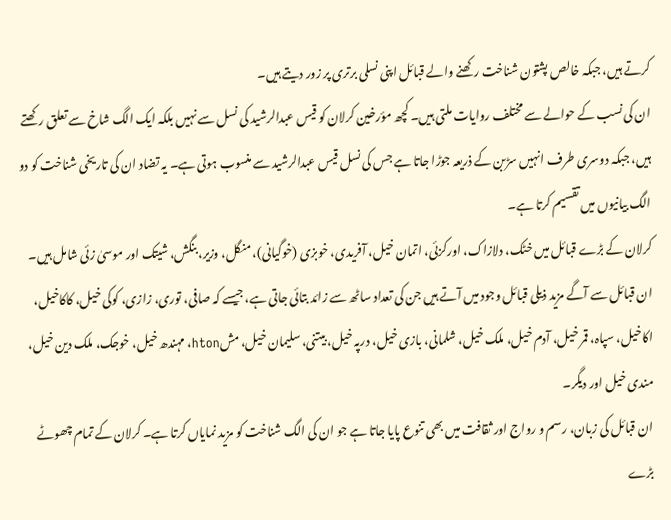کرتے ہیں، جبکہ خالص پشتون شناخت رکھنے والے قبائل اپنی نسلی برتری پر زور دیتے ہیں۔
ان کی نسب کے حوالے سے مختلف روایات ملتی ہیں۔ کچھ مؤرخین کرلان کو قیس عبدالرشید کی نسل سے نہیں بلکہ ایک الگ شاخ سے تعلق رکھتے ہیں، جبکہ دوسری طرف انہیں سڑبن کے ذریعہ جوڑا جاتا ہے جس کی نسل قیس عبدالرشید سے منسوب ہوتی ہے۔ یہ تضاد ان کی تاریخی شناخت کو دو الگ بیانیوں میں تقسیم کرتا ہے۔
کرلان کے بڑے قبائل میں خٹک، دلازاک، اورکزئی، اتمان خیل، آفریدی، خوبزی (خوگیانی)، منگل، وزیر، بنگش، شیتک اور موسیٰ زئی شامل ہیں۔ ان قبائل سے آگے مزید ذیلی قبائل وجود میں آتے ہیں جن کی تعداد ساٹھ سے زائد بتائی جاتی ہے، جیسے کہ صافی، توری، زازی، کوکی خیل، کاکاخیل، اکاخیل، سپاہ، قمر خیل، آدم خیل، ملک خیل، شلمانی، بازی خیل، درپہ خیل، بیتنی، سلیمان خیل، مشhton، مہندھ خیل، خوجک، ملک دین خیل، مندی خیل اور دیگر۔
ان قبائل کی زبان، رسم و رواج اور ثقافت میں بھی تنوع پایا جاتا ہے جو ان کی الگ شناخت کو مزید نمایاں کرتا ہے۔ کرلان کے تمام چھوٹے بڑے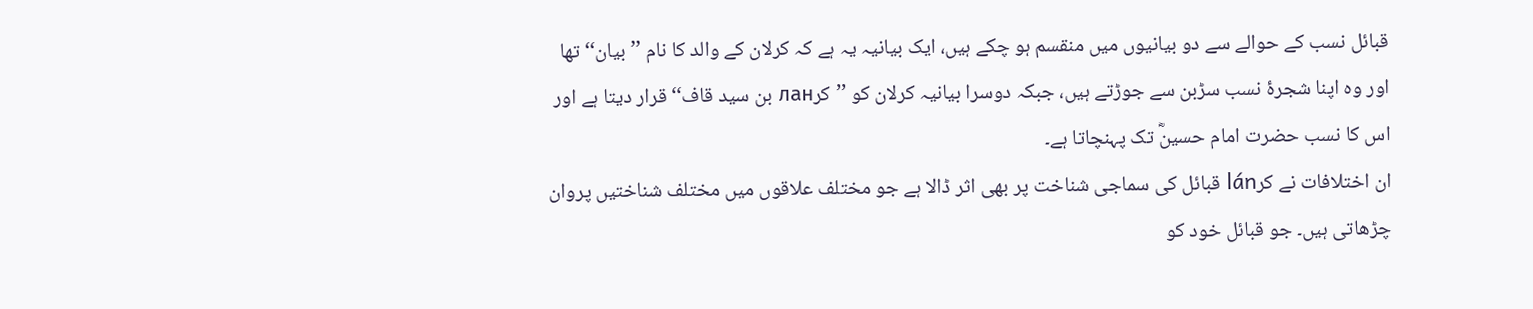قبائل نسب کے حوالے سے دو بیانیوں میں منقسم ہو چکے ہیں، ایک بیانیہ یہ ہے کہ کرلان کے والد کا نام ’’بیان‘‘ تھا اور وہ اپنا شجرۂ نسب سڑبن سے جوڑتے ہیں، جبکہ دوسرا بیانیہ کرلان کو ’’کرлан بن سید قاف‘‘ قرار دیتا ہے اور اس کا نسب حضرت امام حسینؓ تک پہنچاتا ہے۔
ان اختلافات نے کرlán قبائل کی سماجی شناخت پر بھی اثر ڈالا ہے جو مختلف علاقوں میں مختلف شناختیں پروان چڑھاتی ہیں۔ جو قبائل خود کو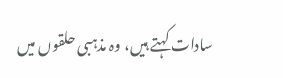سادات کہتے ہیں، وہ مذہبی حلقوں میں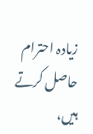زیادہ احترام حاصل کرتے ہیں،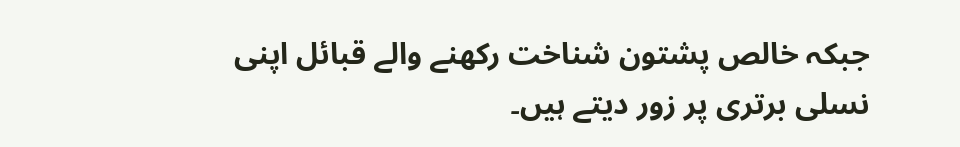جبکہ خالص پشتون شناخت رکھنے والے قبائل اپنی نسلی برتری پر زور دیتے ہیں۔